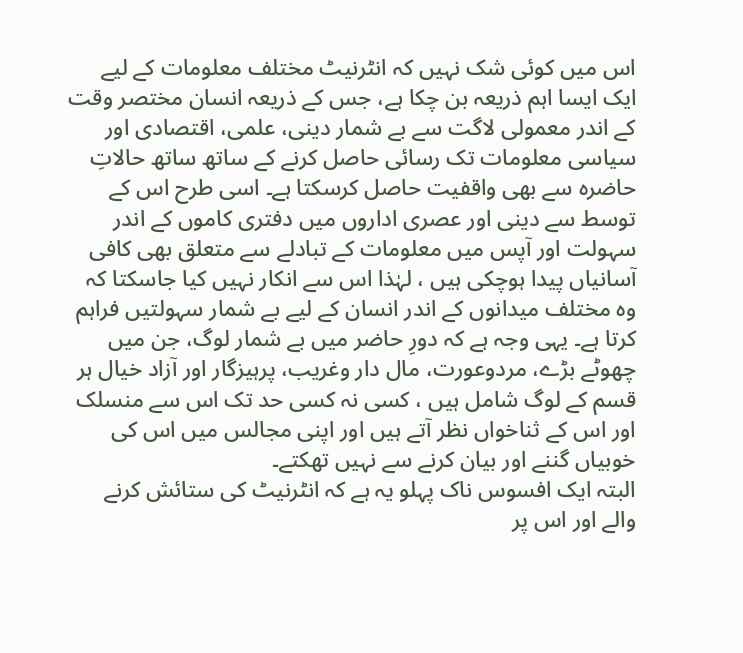اس میں کوئی شک نہیں کہ انٹرنیٹ مختلف معلومات کے لیے ایک ایسا اہم ذریعہ بن چکا ہے، جس کے ذریعہ انسان مختصر وقت کے اندر معمولی لاگت سے بے شمار دینی، علمی، اقتصادی اور سیاسی معلومات تک رسائی حاصل کرنے کے ساتھ ساتھ حالاتِ حاضرہ سے بھی واقفیت حاصل کرسکتا ہے۔ اسی طرح اس کے توسط سے دینی اور عصری اداروں میں دفتری کاموں کے اندر سہولت اور آپس میں معلومات کے تبادلے سے متعلق بھی کافی آسانیاں پیدا ہوچکی ہیں ، لہٰذا اس سے انکار نہیں کیا جاسکتا کہ وہ مختلف میدانوں کے اندر انسان کے لیے بے شمار سہولتیں فراہم کرتا ہے۔ یہی وجہ ہے کہ دورِ حاضر میں بے شمار لوگ، جن میں چھوٹے بڑے، مردوعورت، مال دار وغریب، پرہیزگار اور آزاد خیال ہر قسم کے لوگ شامل ہیں ، کسی نہ کسی حد تک اس سے منسلک اور اس کے ثناخواں نظر آتے ہیں اور اپنی مجالس میں اس کی خوبیاں گننے اور بیان کرنے سے نہیں تھکتے۔
البتہ ایک افسوس ناک پہلو یہ ہے کہ انٹرنیٹ کی ستائش کرنے والے اور اس پر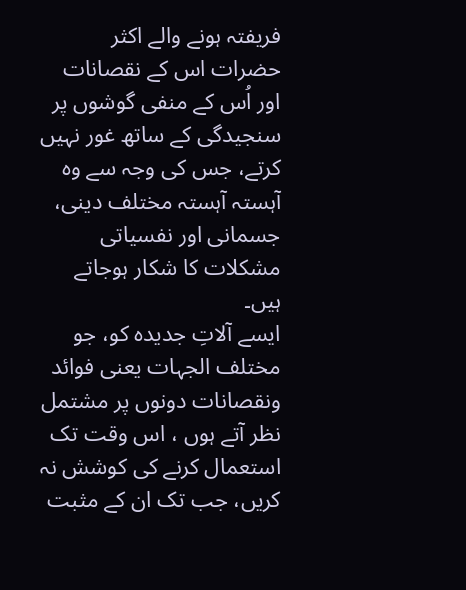فریفتہ ہونے والے اکثر حضرات اس کے نقصانات اور اُس کے منفی گوشوں پر سنجیدگی کے ساتھ غور نہیں کرتے، جس کی وجہ سے وہ آہستہ آہستہ مختلف دینی، جسمانی اور نفسیاتی مشکلات کا شکار ہوجاتے ہیں۔
ایسے آلاتِ جدیدہ کو، جو مختلف الجہات یعنی فوائد ونقصانات دونوں پر مشتمل نظر آتے ہوں ، اس وقت تک استعمال کرنے کی کوشش نہ کریں، جب تک ان کے مثبت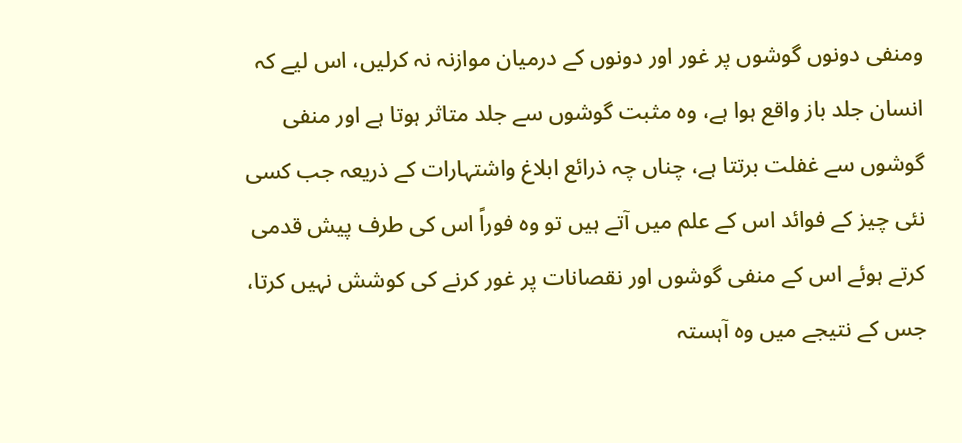ومنفی دونوں گوشوں پر غور اور دونوں کے درمیان موازنہ نہ کرلیں، اس لیے کہ انسان جلد باز واقع ہوا ہے، وہ مثبت گوشوں سے جلد متاثر ہوتا ہے اور منفی گوشوں سے غفلت برتتا ہے، چناں چہ ذرائع ابلاغ واشتہارات کے ذریعہ جب کسی نئی چیز کے فوائد اس کے علم میں آتے ہیں تو وہ فوراً اس کی طرف پیش قدمی کرتے ہوئے اس کے منفی گوشوں اور نقصانات پر غور کرنے کی کوشش نہیں کرتا، جس کے نتیجے میں وہ آہستہ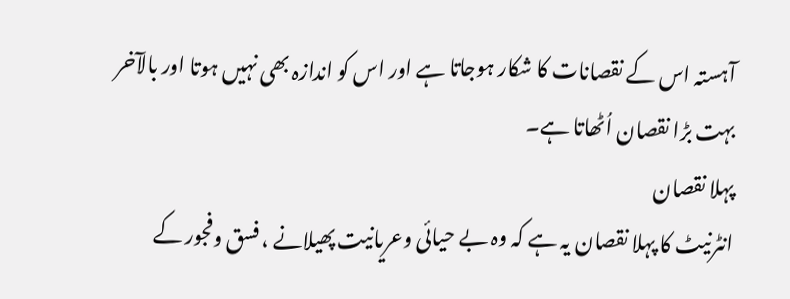آہستہ اس کے نقصانات کا شکار ہوجاتا ہے اور اس کو اندازہ بھی نہیں ہوتا اور بالآخر بہت بڑا نقصان اُٹھاتا ہے۔
پہلا نقصان
انٹرنیٹ کا پہلا نقصان یہ ہے کہ وہ بے حیائی وعریانیت پھیلانے ، فسق وفجور کے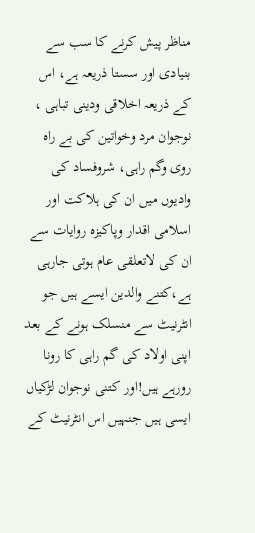مناظر پیش کرنے کا سب سے بنیادی اور سستا ذریعہ ہے، اس کے ذریعہ اخلاقی ودینی تباہی ، نوجوان مرد وخواتین کی بے راہ روی وگم راہی، شروفساد کی وادیوں میں ان کی ہلاکت اور اسلامی اقدار وپاکیزہ روایات سے ان کی لاتعلقی عام ہوتی جارہی ہے،کتنے والدین ایسے ہیں جو انٹرنیٹ سے منسلک ہونے کے بعد اپنی اولاد کی گم راہی کا رونا رورہے ہیں!اور کتنی نوجوان لڑکیاں ایسی ہیں جنہیں اس انٹرنیٹ کے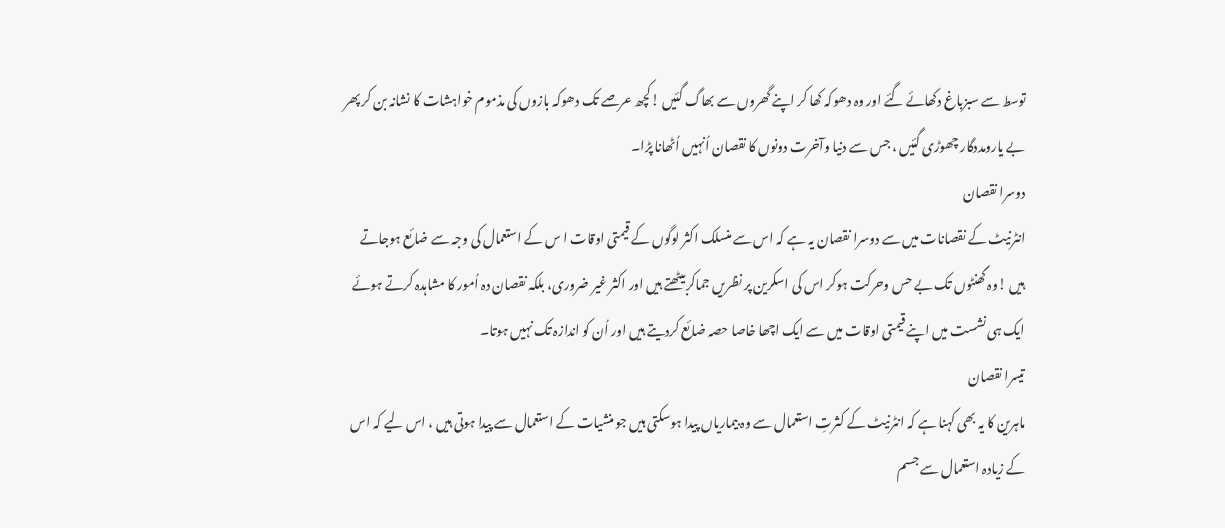توسط سے سبزباغ دکھائے گئے اور وہ دھوکہ کھا کر اپنے گھروں سے بھاگ گئیں !کچھ عرصے تک دھوکہ بازوں کی مذموم خواہشات کا نشانہ بن کر پھر بے یارومددگار چھوڑی گئیں ، جس سے دنیا وآخرت دونوں کا نقصان اُنہیں اُٹھانا پڑا۔
دوسرا نقصان
انٹرنیٹ کے نقصانات میں سے دوسرا نقصان یہ ہے کہ اس سے منسلک اکثر لوگوں کے قیمتی اوقات ا س کے استعمال کی وجہ سے ضائع ہوجاتے ہیں !وہ گھنٹوں تک بے حس وحرکت ہوکر اس کی اسکرین پر نظریں جماکربیٹھتے ہیں اور اکثر غیر ضروری، بلکہ نقصان دہ اُمور کا مشاہدہ کرتے ہوئے ایک ہی نشست میں اپنے قیمتی اوقات میں سے ایک اچھا خاصا حصہ ضائع کردیتے ہیں اور اُن کو اندازہ تک نہیں ہوتا۔
تیسرا نقصان
ماہرین کا یہ بھی کہنا ہے کہ انٹرنیٹ کے کثرتِ استعمال سے وہ بیماریاں پیدا ہوسکتی ہیں جو منشیات کے استعمال سے پیدا ہوتی ہیں ، اس لیے کہ اس کے زیادہ استعمال سے جسم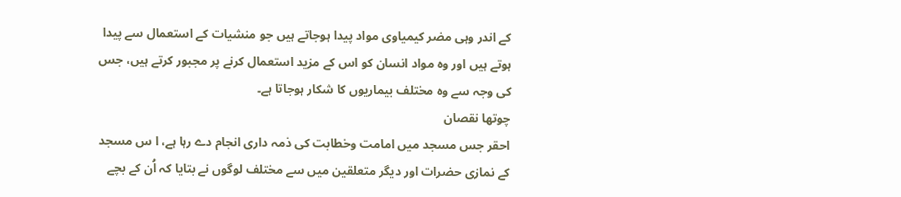کے اندر وہی مضر کیمیاوی مواد پیدا ہوجاتے ہیں جو منشیات کے استعمال سے پیدا ہوتے ہیں اور وہ مواد انسان کو اس کے مزید استعمال کرنے پر مجبور کرتے ہیں، جس کی وجہ سے وہ مختلف بیماریوں کا شکار ہوجاتا ہے۔
چوتھا نقصان
احقر جس مسجد میں امامت وخطابت کی ذمہ داری انجام دے رہا ہے، ا س مسجد کے نمازی حضرات اور دیگر متعلقین میں سے مختلف لوگوں نے بتایا کہ اُن کے بچے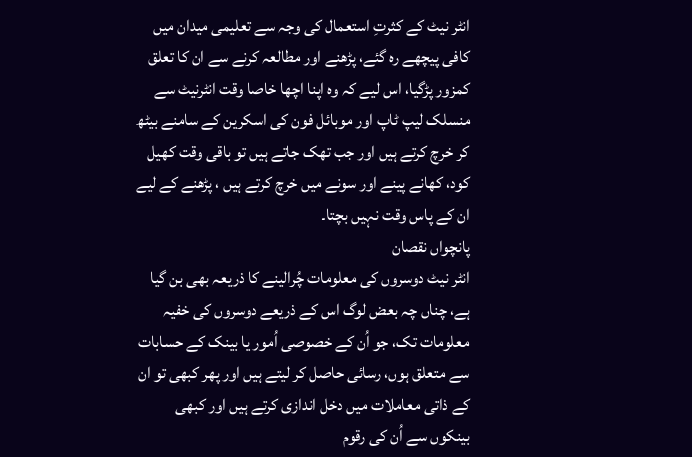انٹر نیٹ کے کثرتِ استعمال کی وجہ سے تعلیمی میدان میں کافی پیچھے رہ گئے، پڑھنے اور مطالعہ کرنے سے ان کا تعلق کمزور پڑگیا، اس لیے کہ وہ اپنا اچھا خاصا وقت انٹرنیٹ سے منسلک لیپ ٹاپ اور موبائل فون کی اسکرین کے سامنے بیٹھ کر خرچ کرتے ہیں اور جب تھک جاتے ہیں تو باقی وقت کھیل کود، کھانے پینے اور سونے میں خرچ کرتے ہیں ، پڑھنے کے لیے ان کے پاس وقت نہیں بچتا۔
پانچواں نقصان
انٹر نیٹ دوسروں کی معلومات چُرالینے کا ذریعہ بھی بن گیا ہے، چناں چہ بعض لوگ اس کے ذریعے دوسروں کی خفیہ معلومات تک، جو اُن کے خصوصی اُمور یا بینک کے حسابات سے متعلق ہوں، رسائی حاصل کر لیتے ہیں اور پھر کبھی تو ان کے ذاتی معاملات میں دخل اندازی کرتے ہیں اور کبھی بینکوں سے اُن کی رقوم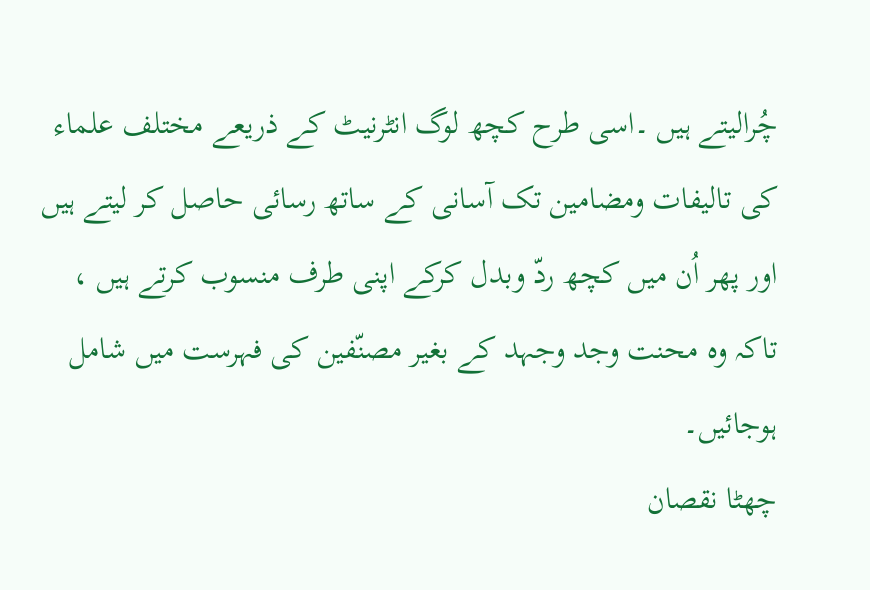چُرالیتے ہیں ۔اسی طرح کچھ لوگ انٹرنیٹ کے ذریعے مختلف علماء کی تالیفات ومضامین تک آسانی کے ساتھ رسائی حاصل کر لیتے ہیں اور پھر اُن میں کچھ ردّ وبدل کرکے اپنی طرف منسوب کرتے ہیں ، تاکہ وہ محنت وجد وجہد کے بغیر مصنّفین کی فہرست میں شامل ہوجائیں۔
چھٹا نقصان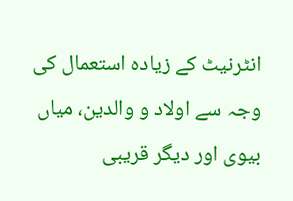انٹرنیٹ کے زیادہ استعمال کی وجہ سے اولاد و والدین، میاں بیوی اور دیگر قریبی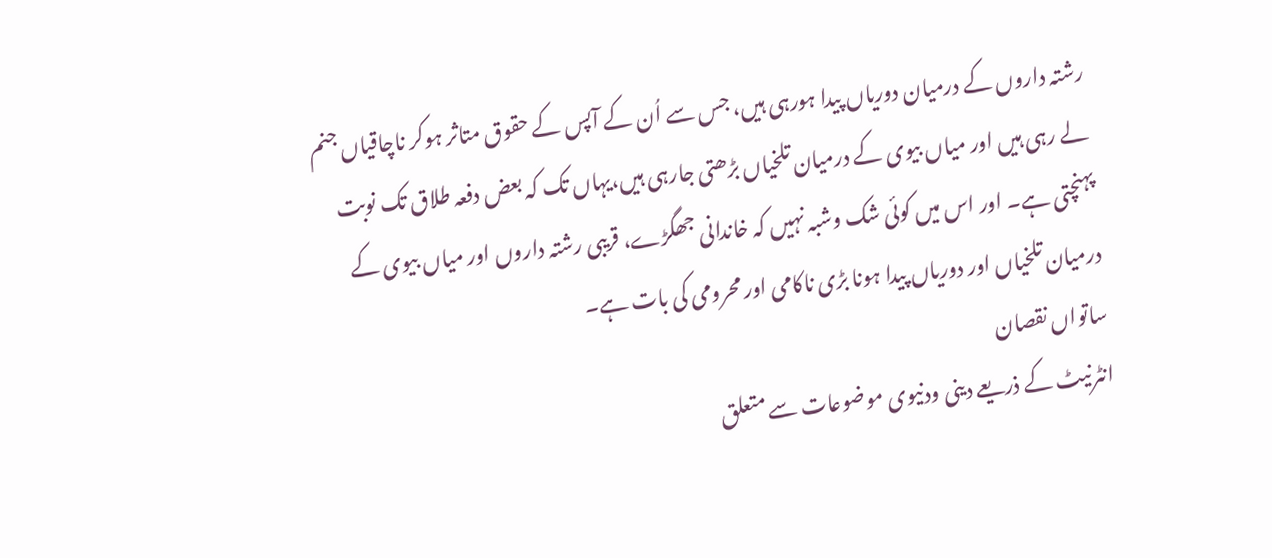رشتہ داروں کے درمیان دوریاں پیدا ہورہی ہیں، جس سے اُن کے آپس کے حقوق متاثر ہوکر ناچاقیاں جنم لے رہی ہیں اور میاں بیوی کے درمیان تلخیاں بڑھتی جارہی ہیں،یہاں تک کہ بعض دفعہ طلاق تک نوبت پہنچتی ہے۔ اور اس میں کوئی شک وشبہ نہیں کہ خاندانی جھگڑے، قریبی رشتہ داروں اور میاں بیوی کے درمیان تلخیاں اور دوریاں پیدا ہونا بڑی ناکامی اور محرومی کی بات ہے۔
ساتواں نقصان
انٹرنیٹ کے ذریعے دینی ودنیوی موضوعات سے متعلق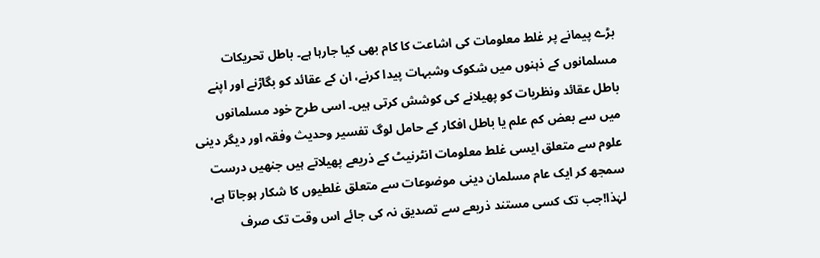بڑے پیمانے پر غلط معلومات کی اشاعت کا کام بھی کیا جارہا ہے۔ باطل تحریکات مسلمانوں کے ذہنوں میں شکوک وشبہات پیدا کرنے، ان کے عقائد کو بگاڑنے اور اپنے باطل عقائد ونظریات کو پھیلانے کی کوشش کرتی ہیں۔ اسی طرح خود مسلمانوں میں سے بعض کم علم یا باطل افکار کے حامل لوگ تفسیر وحدیث وفقہ اور دیگر دینی علوم سے متعلق ایسی غلط معلومات انٹرنیٹ کے ذریعے پھیلاتے ہیں جنھیں درست سمجھ کر ایک عام مسلمان دینی موضوعات سے متعلق غلطیوں کا شکار ہوجاتا ہے، لہٰذا!جب تک کسی مستند ذریعے سے تصدیق نہ کی جائے اس وقت تک صرف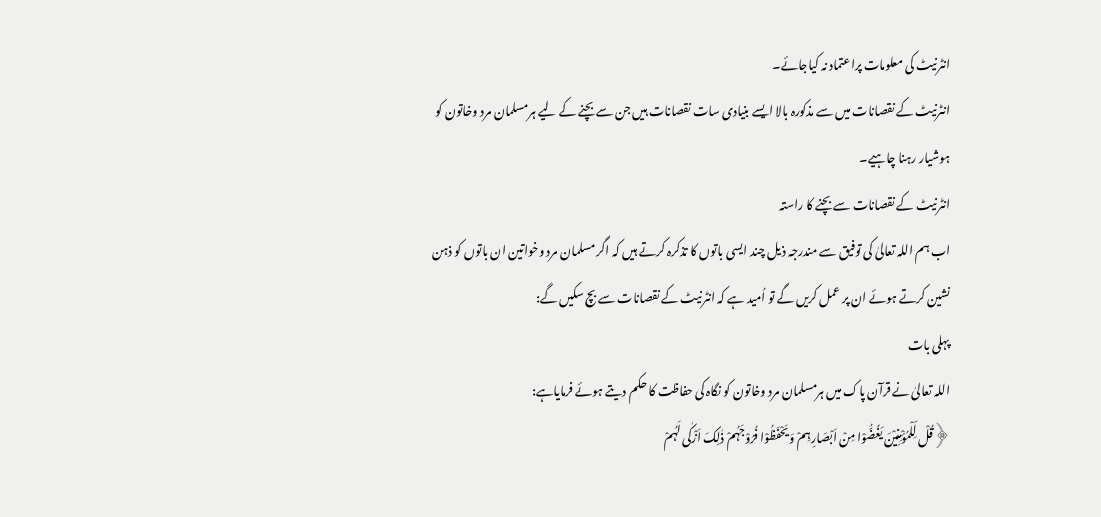انٹرنیٹ کی معلومات پراعتماد نہ کیاجائے۔
انٹرنیٹ کے نقصانات میں سے مذکورہ بالا ایسے بنیادی سات نقصانات ہیں جن سے بچنے کے لیے ہرمسلمان مرد وخاتون کو ہوشیار رہنا چاہیے۔
انٹرنیٹ کے نقصانات سے بچنے کا راستہ
اب ہم اللہ تعالیٰ کی توفیق سے مندرجہ ذیل چند ایسی باتوں کا تذکرہ کرتے ہیں کہ اگر مسلمان مرد وخواتین ان باتوں کو ذہن نشین کرتے ہوئے ان پر عمل کریں گے تو اُمید ہے کہ انٹرنیٹ کے نقصانات سے بچ سکیں گے:
پہلی بات
اللہ تعالیٰ نے قرآن پاک میں ہرمسلمان مرد وخاتون کو نگاہ کی حفاظت کا حکم دیتے ہوئے فرمایاہے:
﴿قُلْ لِّلْمُؤْمِنِیْنَ یَغُضُّوْا مِنْ اَبْصَارِہِمْ وَیَحْفَظُوْا فُرُوْجَہُمْ ذٰلِکَ اَزْکٰی لَہُمْ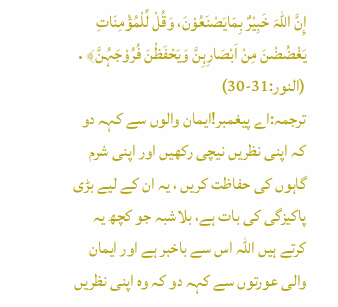إِنَّ اللّٰہَ خَبِیْرٌ بِمَایَصْنَعُوْنَ، وَقُلْ لِّلْمُؤْمِنَاتِ یَغْضُضْنَ مِنْ اَبْصَارِہِنَّ وَیَحْفَظْنَ فُرُوْجَہُنَّ﴾․ (النور:31-30)
ترجمہ:اے پیغمبر!ایمان والوں سے کہہ دو کہ اپنی نظریں نیچی رکھیں اور اپنی شرم گاہوں کی حفاظت کریں ، یہ ان کے لیے بڑی پاکیزگی کی بات ہے، بلاشبہ جو کچھ یہ کرتے ہیں اللہ اس سے باخبر ہے اور ایمان والی عورتوں سے کہہ دو کہ وہ اپنی نظریں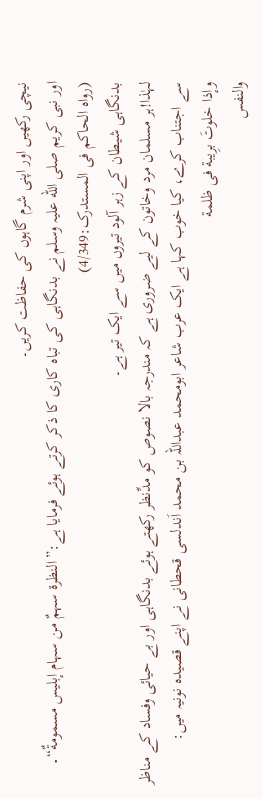نیچی رکھیں اور اپنی شرم گاہوں کی حفاظت کریں۔
اور نبی کریم صلی الله علیہ وسلم نے بدنگاہی کی تباہ کاری کا ذکر کرتے ہوئے فرمایا ہے:”النظرة سہمٌ من سہام إبلیس مسمومةٌ“․ (رواہ الحاکم فی المستدرک:4/349)
بدنگاہی شیطان کے زہر آلود تیروں میں سے ایک تیر ہے۔
لہٰذا!ہر مسلمان مرد وخاتون کے لیے ضروری ہے کہ مندرجہ بالا نصوص کو مدِّنظر رکھتے ہوئے بدنگاہی اور بے حیائی وفساد کے مناظر سے اجتناب کرے، کیا خوب کہا ہے ایک عرب شاعر ابومحمد عبداللہ بن محمد اَندلسی قحطانی نے اپنے قصیدہ نونیہ میں:
وإذا خلوتَ برِیبة فی ظلمة
والنفس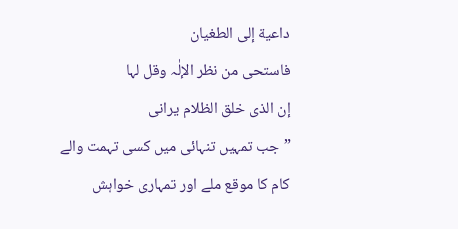داعیة إلی الطغیان
فاستحی من نظر الإلٰہ وقل لہا
إن الذی خلق الظلام یرانی
”جب تمہیں تنہائی میں کسی تہمت والے کام کا موقع ملے اور تمہاری خواہش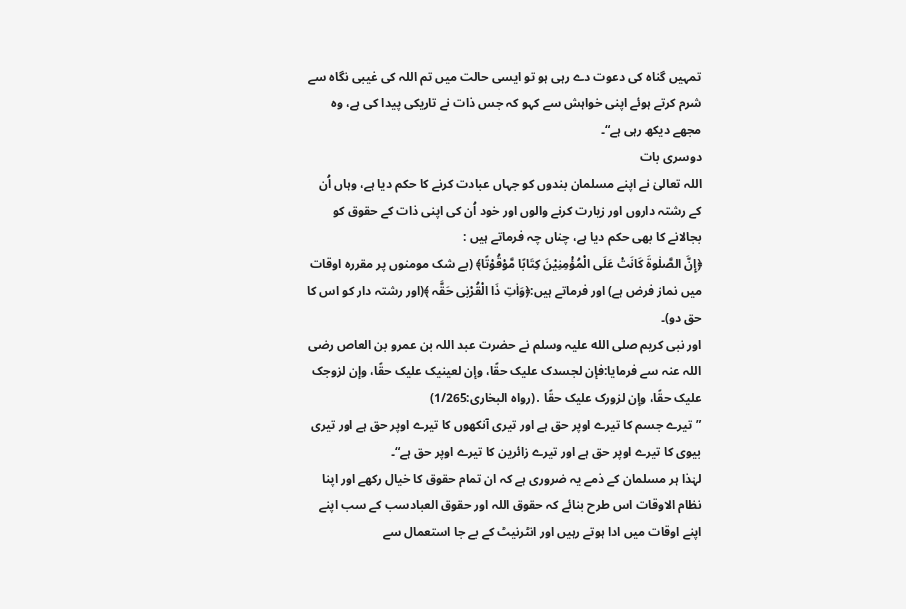تمہیں گناہ کی دعوت دے رہی ہو تو ایسی حالت میں تم اللہ کی غیبی نگاہ سے شرم کرتے ہوئے اپنی خواہش سے کہو کہ جس ذات نے تاریکی پیدا کی ہے، وہ مجھے دیکھ رہی ہے“۔
دوسری بات
اللہ تعالیٰ نے اپنے مسلمان بندوں کو جہاں عبادت کرنے کا حکم دیا ہے، وہاں اُن کے رشتہ داروں اور زیارت کرنے والوں اور خود اُن کی اپنی ذات کے حقوق کو بجالانے کا بھی حکم دیا ہے، چناں چہ فرماتے ہیں :
﴿إِنَّ الصَّلٰوةَ کَانَتْ عَلَی الْمُؤْمِنِیْنَ کِتَابًا مَّوْقُوْتًا﴾ (بے شک مومنوں پر مقررہ اوقات میں نماز فرض ہے) اور فرماتے ہیں:﴿وَاٰتِ ذَا الْقُرْبٰی حَقَّہ ﴾(اور رشتہ دار کو اس کا حق دو)۔
اور نبی کریم صلی الله علیہ وسلم نے حضرت عبد اللہ بن عمرو بن العاص رضی اللہ عنہ سے فرمایا:فإن لجسدک علیک حقًا، وإن لعینیک علیک حقًا، وإن لزوجک علیک حقًا، وإن لزورک علیک حقًا ․(رواہ البخاری:1/265)
”تیرے جسم کا تیرے اوپر حق ہے اور تیری آنکھوں کا تیرے اوپر حق ہے اور تیری بیوی کا تیرے اوپر حق ہے اور تیرے زائرین کا تیرے اوپر حق ہے“۔
لہٰذا ہر مسلمان کے ذمے یہ ضروری ہے کہ ان تمام حقوق کا خیال رکھے اور اپنا نظام الاوقات اس طرح بنائے کہ حقوق اللہ اور حقوق العبادسب کے سب اپنے اپنے اوقات میں ادا ہوتے رہیں اور انٹرنیٹ کے بے جا استعمال سے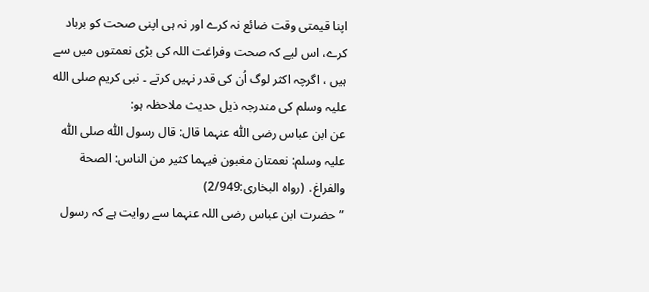اپنا قیمتی وقت ضائع نہ کرے اور نہ ہی اپنی صحت کو برباد کرے، اس لیے کہ صحت وفراغت اللہ کی بڑی نعمتوں میں سے ہیں ، اگرچہ اکثر لوگ اُن کی قدر نہیں کرتے ۔ نبی کریم صلی الله علیہ وسلم کی مندرجہ ذیل حدیث ملاحظہ ہو:
عن ابن عباس رضی اللّٰہ عنہما قال: قال رسول اللّٰہ صلی اللّٰہ علیہ وسلم: نعمتان مغبون فیہما کثیر من الناس: الصحة والفراغ․ (رواہ البخاری:2/949)
”حضرت ابن عباس رضی اللہ عنہما سے روایت ہے کہ رسول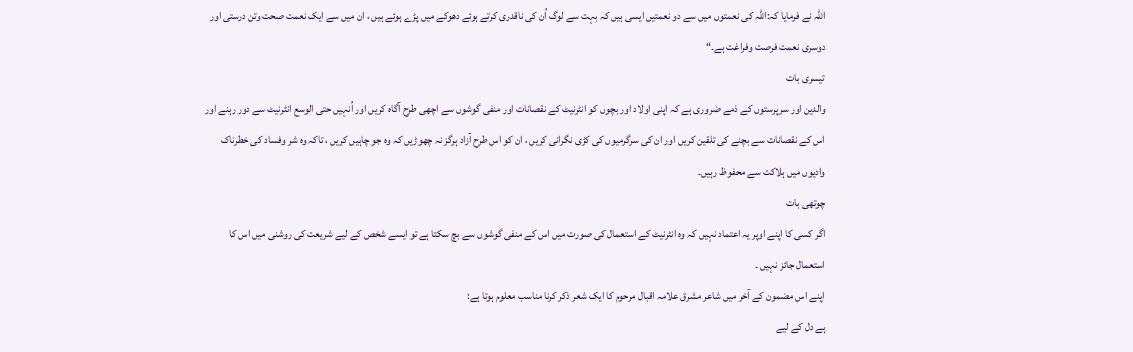اللہ نے فرمایا کہ:اللہ کی نعمتوں میں سے دو نعمتیں ایسی ہیں کہ بہت سے لوگ اُن کی ناقدری کرتے ہوئے دھوکے میں پڑے ہوئے ہیں ، ان میں سے ایک نعمت صحت وتن درستی اور دوسری نعمت فرصت وفراغت ہے۔“
تیسری بات
والدین اور سرپرستوں کے ذمے ضروری ہے کہ اپنی اولاد اور بچوں کو انٹرنیٹ کے نقصانات اور منفی گوشوں سے اچھی طرح آگاہ کریں اور اُنہیں حتی الوسع انٹرنیٹ سے دور رہنے اور اس کے نقصانات سے بچنے کی تلقین کریں اور ان کی سرگرمیوں کی کڑی نگرانی کریں ، ان کو اس طرح آزاد ہرگز نہ چھوڑیں کہ وہ جو چاہیں کریں ، تاکہ وہ شر وفساد کی خطرناک وادیوں میں ہلاکت سے محفوظ رہیں۔
چوتھی بات
اگر کسی کا اپنے اوپر یہ اعتماد نہیں کہ وہ انٹرنیٹ کے استعمال کی صورت میں اس کے منفی گوشوں سے بچ سکتا ہے تو ایسے شخص کے لیے شریعت کی روشنی میں اس کا استعمال جائز نہیں ۔
اپنے اس مضمون کے آخر میں شاعر مشرق علامہ اقبال مرحوم کا ایک شعر ذکر کرنا مناسب معلوم ہوتا ہے:
ہے دل کے لیے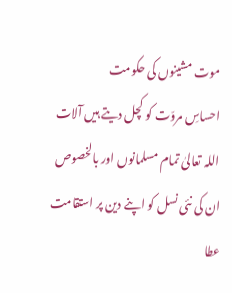موت مشینوں کی حکومت
احساسِ مروّت کو کچل دیتے ہیں آلات
اللہ تعالیٰ تمام مسلمانوں اور بالخصوص ان کی نئی نسل کو اپنے دین پر استقامت عطا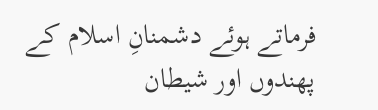فرماتے ہوئے دشمنانِ اسلام کے پھندوں اور شیطان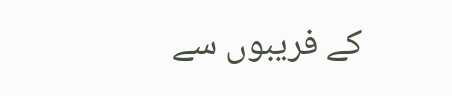کے فریبوں سے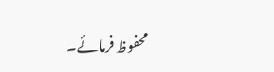محفوظ فرمائے۔